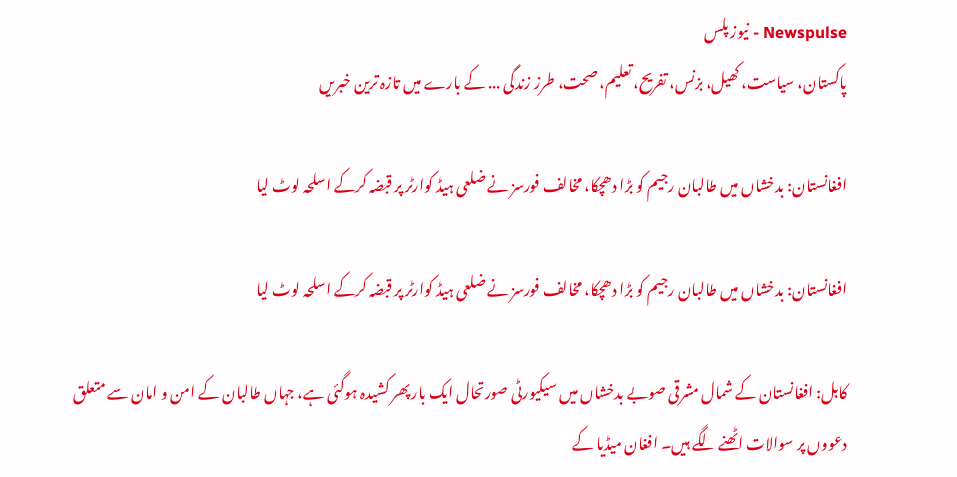Newspulse - نیوز پلس
پاکستان، سیاست، کھیل، بزنس، تفریح، تعلیم، صحت، طرز زندگی ... کے بارے میں تازہ ترین خبریں

افغانستان: بدخشاں میں طالبان رجیم کو بڑا دھچکا، مخالف فورسز نے ضلعی ہیڈ کوارٹر پر قبضہ کرکے اسلحہ لوٹ لیا

افغانستان: بدخشاں میں طالبان رجیم کو بڑا دھچکا، مخالف فورسز نے ضلعی ہیڈ کوارٹر پر قبضہ کرکے اسلحہ لوٹ لیا

کابل: افغانستان کے شمال مشرقی صوبے بدخشاں میں سیکیورٹی صورتحال ایک بار پھر کشیدہ ہوگئی ہے، جہاں طالبان کے امن و امان سے متعلق دعووں پر سوالات اٹھنے لگے ہیں۔ افغان میڈیا کے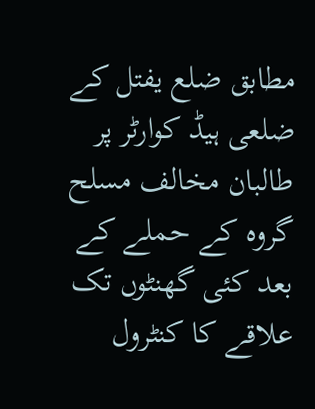مطابق ضلع یفتل کے ضلعی ہیڈ کوارٹر پر طالبان مخالف مسلح گروہ کے حملے کے بعد کئی گھنٹوں تک علاقے کا کنٹرول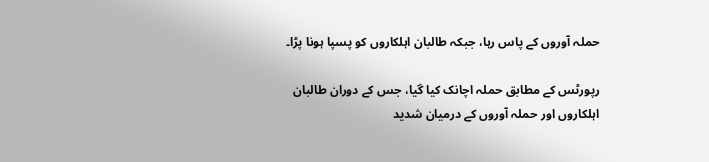حملہ آوروں کے پاس رہا، جبکہ طالبان اہلکاروں کو پسپا ہونا پڑا۔

رپورٹس کے مطابق حملہ اچانک کیا گیا، جس کے دوران طالبان اہلکاروں اور حملہ آوروں کے درمیان شدید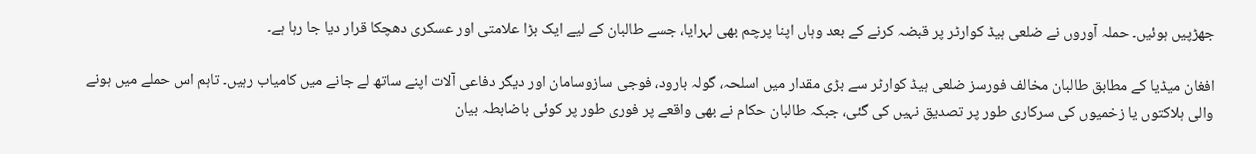جھڑپیں ہوئیں۔ حملہ آوروں نے ضلعی ہیڈ کوارٹر پر قبضہ کرنے کے بعد وہاں اپنا پرچم بھی لہرایا، جسے طالبان کے لیے ایک بڑا علامتی اور عسکری دھچکا قرار دیا جا رہا ہے۔

افغان میڈیا کے مطابق طالبان مخالف فورسز ضلعی ہیڈ کوارٹر سے بڑی مقدار میں اسلحہ، گولہ بارود، فوجی سازوسامان اور دیگر دفاعی آلات اپنے ساتھ لے جانے میں کامیاب رہیں۔ تاہم اس حملے میں ہونے والی ہلاکتوں یا زخمیوں کی سرکاری طور پر تصدیق نہیں کی گئی، جبکہ طالبان حکام نے بھی واقعے پر فوری طور پر کوئی باضابطہ بیان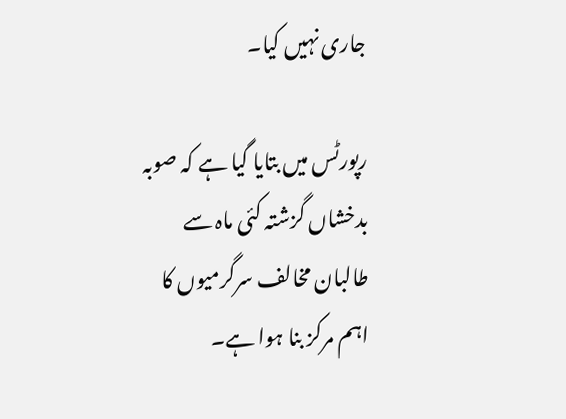جاری نہیں کیا۔

رپورٹس میں بتایا گیا ہے کہ صوبہ بدخشاں گزشتہ کئی ماہ سے طالبان مخالف سرگرمیوں کا اہم مرکز بنا ہوا ہے۔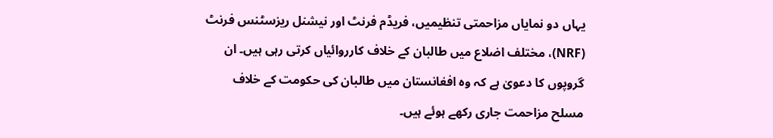یہاں دو نمایاں مزاحمتی تنظیمیں، فریڈم فرنٹ اور نیشنل ریزسٹنس فرنٹ (NRF)، مختلف اضلاع میں طالبان کے خلاف کارروائیاں کرتی رہی ہیں۔ ان گروپوں کا دعویٰ ہے کہ وہ افغانستان میں طالبان کی حکومت کے خلاف مسلح مزاحمت جاری رکھے ہوئے ہیں۔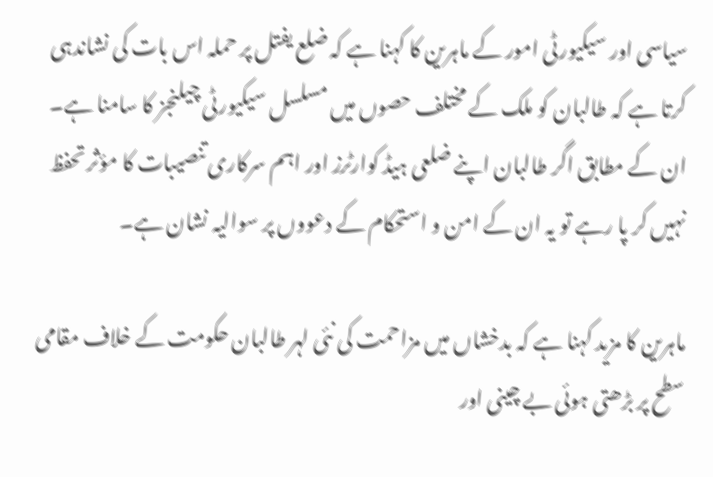سیاسی اور سیکیورٹی امور کے ماہرین کا کہنا ہے کہ ضلع یفتل پر حملہ اس بات کی نشاندہی کرتا ہے کہ طالبان کو ملک کے مختلف حصوں میں مسلسل سیکیورٹی چیلنجز کا سامنا ہے۔ ان کے مطابق اگر طالبان اپنے ضلعی ہیڈ کوارٹرز اور اہم سرکاری تنصیبات کا مؤثر تحفظ نہیں کر پا رہے تو یہ ان کے امن و استحکام کے دعووں پر سوالیہ نشان ہے۔

ماہرین کا مزید کہنا ہے کہ بدخشاں میں مزاحمت کی نئی لہر طالبان حکومت کے خلاف مقامی سطح پر بڑھتی ہوئی بے چینی اور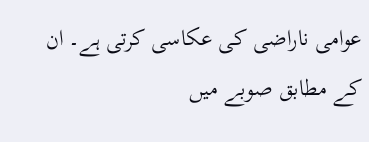عوامی ناراضی کی عکاسی کرتی ہے۔ ان کے مطابق صوبے میں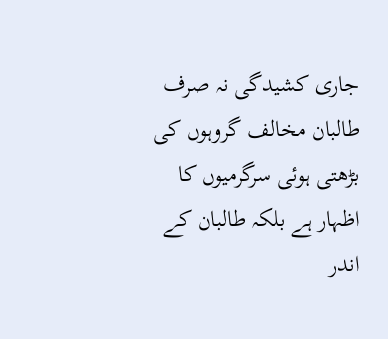جاری کشیدگی نہ صرف طالبان مخالف گروہوں کی بڑھتی ہوئی سرگرمیوں کا اظہار ہے بلکہ طالبان کے اندر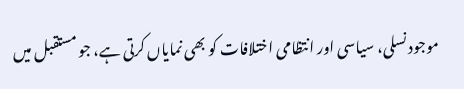موجود نسلی، سیاسی اور انتظامی اختلافات کو بھی نمایاں کرتی ہے، جو مستقبل میں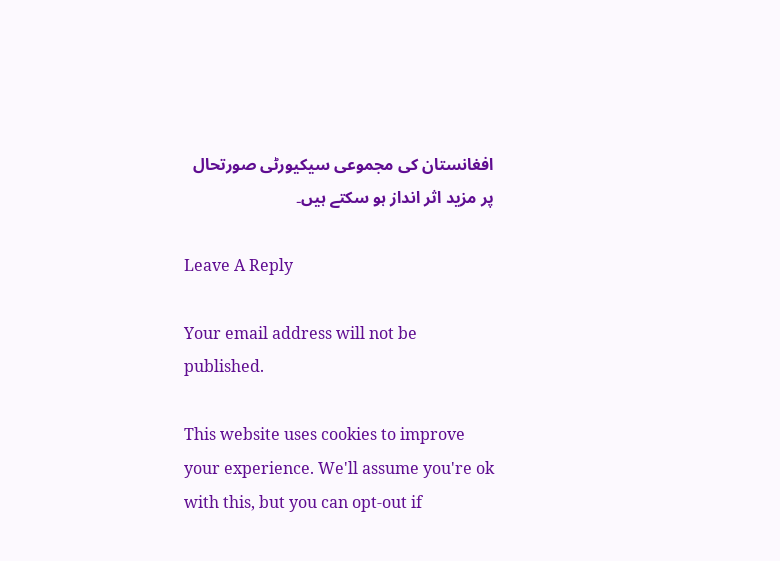افغانستان کی مجموعی سیکیورٹی صورتحال پر مزید اثر انداز ہو سکتے ہیں۔

Leave A Reply

Your email address will not be published.

This website uses cookies to improve your experience. We'll assume you're ok with this, but you can opt-out if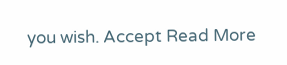you wish. Accept Read More